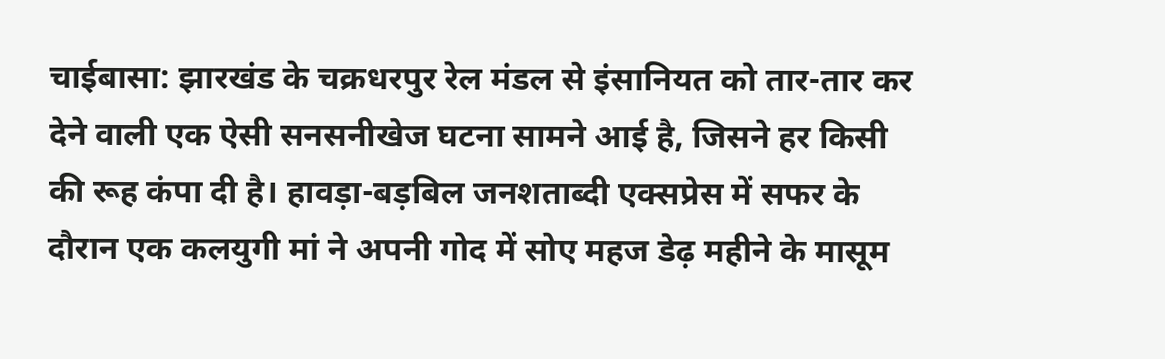चाईबासा: झारखंड के चक्रधरपुर रेल मंडल से इंसानियत को तार-तार कर देने वाली एक ऐसी सनसनीखेज घटना सामने आई है, जिसने हर किसी की रूह कंपा दी है। हावड़ा-बड़बिल जनशताब्दी एक्सप्रेस में सफर के दौरान एक कलयुगी मां ने अपनी गोद में सोए महज डेढ़ महीने के मासूम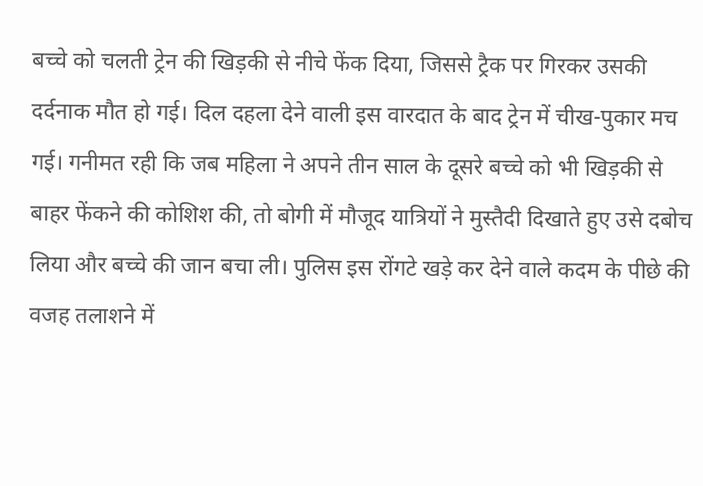बच्चे को चलती ट्रेन की खिड़की से नीचे फेंक दिया, जिससे ट्रैक पर गिरकर उसकी दर्दनाक मौत हो गई। दिल दहला देने वाली इस वारदात के बाद ट्रेन में चीख-पुकार मच गई। गनीमत रही कि जब महिला ने अपने तीन साल के दूसरे बच्चे को भी खिड़की से बाहर फेंकने की कोशिश की, तो बोगी में मौजूद यात्रियों ने मुस्तैदी दिखाते हुए उसे दबोच लिया और बच्चे की जान बचा ली। पुलिस इस रोंगटे खड़े कर देने वाले कदम के पीछे की वजह तलाशने में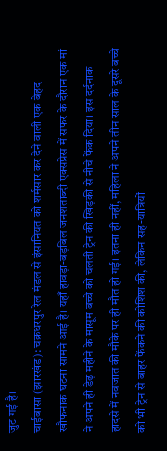जुट गई है।
चाईबासा (झारखंड): चक्रधरपुर रेल मंडल से इंसानियत को शर्मसार कर देने वाली एक बेहद खौफनाक घटना सामने आई है। यहाँ हावड़ा-बड़बिल जनशताब्दी एक्सप्रेस में सफर के दौरान एक मां ने अपने ही डेढ़ महीने के मासूम बच्चे को चलती ट्रेन की खिड़की से नीचे फेंक दिया। इस दर्दनाक हादसे में नवजात की मौके पर ही मौत हो गई। इतना ही नहीं, महिला ने अपने तीन साल के दूसरे बच्चे को भी ट्रेन से बाहर फेंकने की कोशिश की, लेकिन सह-यात्रियों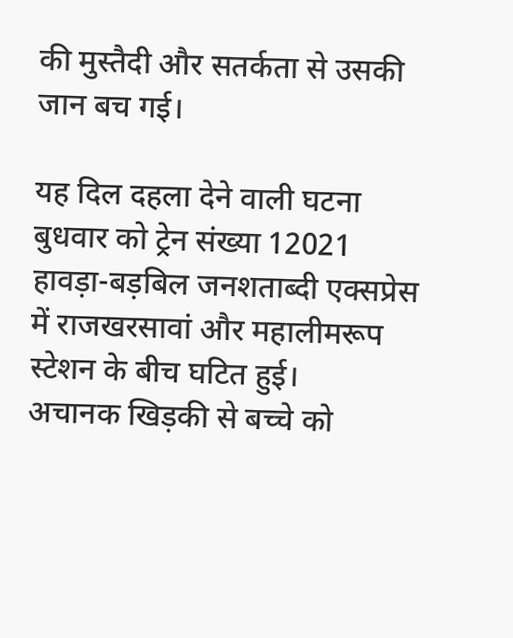की मुस्तैदी और सतर्कता से उसकी जान बच गई।

यह दिल दहला देने वाली घटना बुधवार को ट्रेन संख्या 12021 हावड़ा-बड़बिल जनशताब्दी एक्सप्रेस में राजखरसावां और महालीमरूप स्टेशन के बीच घटित हुई।
अचानक खिड़की से बच्चे को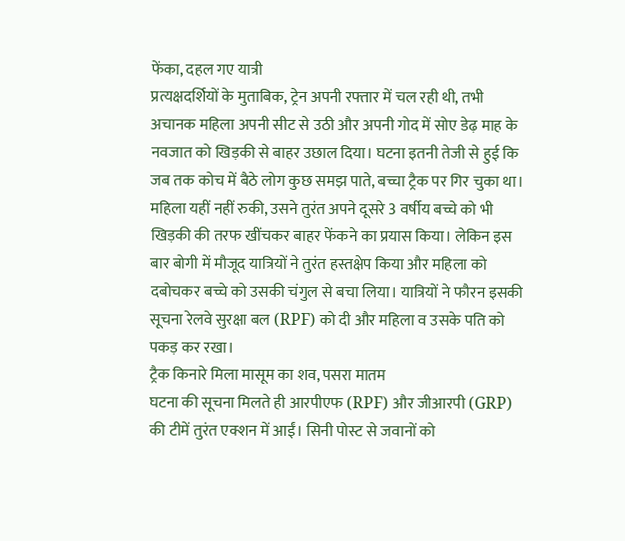फेंका, दहल गए यात्री
प्रत्यक्षदर्शियों के मुताबिक, ट्रेन अपनी रफ्तार में चल रही थी, तभी अचानक महिला अपनी सीट से उठी और अपनी गोद में सोए डेढ़ माह के नवजात को खिड़की से बाहर उछाल दिया। घटना इतनी तेजी से हुई कि जब तक कोच में बैठे लोग कुछ समझ पाते, बच्चा ट्रैक पर गिर चुका था।
महिला यहीं नहीं रुकी, उसने तुरंत अपने दूसरे 3 वर्षीय बच्चे को भी खिड़की की तरफ खींचकर बाहर फेंकने का प्रयास किया। लेकिन इस बार बोगी में मौजूद यात्रियों ने तुरंत हस्तक्षेप किया और महिला को दबोचकर बच्चे को उसकी चंगुल से बचा लिया। यात्रियों ने फौरन इसकी सूचना रेलवे सुरक्षा बल (RPF) को दी और महिला व उसके पति को पकड़ कर रखा।
ट्रैक किनारे मिला मासूम का शव, पसरा मातम
घटना की सूचना मिलते ही आरपीएफ (RPF) और जीआरपी (GRP) की टीमें तुरंत एक्शन में आईं। सिनी पोस्ट से जवानों को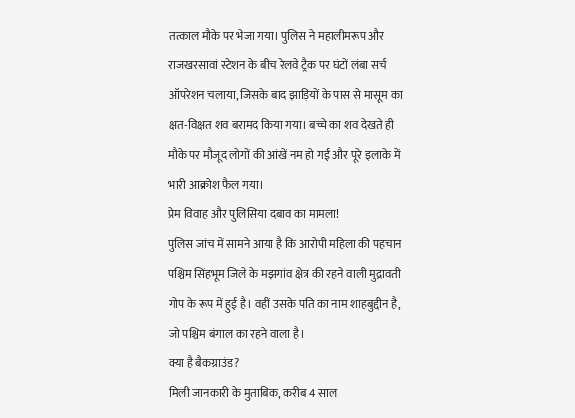तत्काल मौके पर भेजा गया। पुलिस ने महालीमरूप और राजखरसावां स्टेशन के बीच रेलवे ट्रैक पर घंटों लंबा सर्च ऑपरेशन चलाया, जिसके बाद झाड़ियों के पास से मासूम का क्षत-विक्षत शव बरामद किया गया। बच्चे का शव देखते ही मौके पर मौजूद लोगों की आंखें नम हो गईं और पूरे इलाके में भारी आक्रोश फैल गया।
प्रेम विवाह और पुलिसिया दबाव का मामला!
पुलिस जांच में सामने आया है कि आरोपी महिला की पहचान पश्चिम सिंहभूम जिले के मझगांव क्षेत्र की रहने वाली मुद्रावती गोप के रूप में हुई है। वहीं उसके पति का नाम शाहबुद्दीन है, जो पश्चिम बंगाल का रहने वाला है।
क्या है बैकग्राउंड?
मिली जानकारी के मुताबिक, करीब 4 साल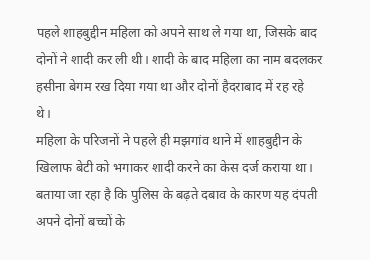पहले शाहबुद्दीन महिला को अपने साथ ले गया था, जिसके बाद दोनों ने शादी कर ली थी। शादी के बाद महिला का नाम बदलकर हसीना बेगम रख दिया गया था और दोनों हैदराबाद में रह रहे थे।
महिला के परिजनों ने पहले ही मझगांव थाने में शाहबुद्दीन के खिलाफ बेटी को भगाकर शादी करने का केस दर्ज कराया था। बताया जा रहा है कि पुलिस के बढ़ते दबाव के कारण यह दंपती अपने दोनों बच्चों के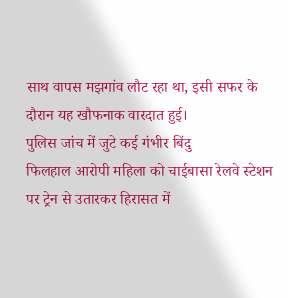साथ वापस मझगांव लौट रहा था, इसी सफर के दौरान यह खौफनाक वारदात हुई।
पुलिस जांच में जुटे कई गंभीर बिंदु
फिलहाल आरोपी महिला को चाईबासा रेलवे स्टेशन पर ट्रेन से उतारकर हिरासत में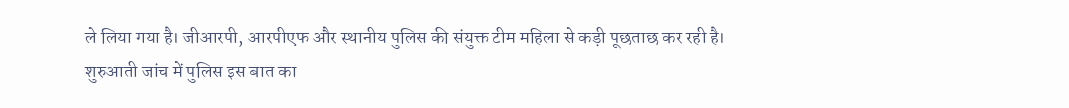ले लिया गया है। जीआरपी, आरपीएफ और स्थानीय पुलिस की संयुक्त टीम महिला से कड़ी पूछताछ कर रही है।
शुरुआती जांच में पुलिस इस बात का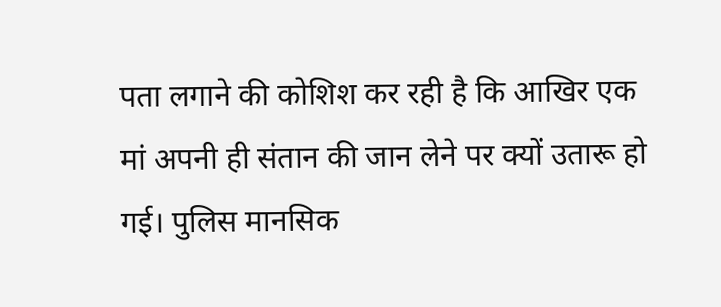पता लगाने की कोशिश कर रही है कि आखिर एक मां अपनी ही संतान की जान लेने पर क्यों उतारू हो गई। पुलिस मानसिक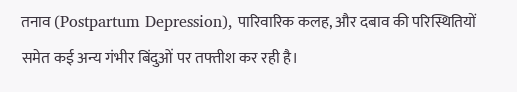तनाव (Postpartum Depression), पारिवारिक कलह, और दबाव की परिस्थितियों समेत कई अन्य गंभीर बिंदुओं पर तफ्तीश कर रही है।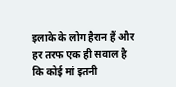इलाके के लोग हैरान हैं और हर तरफ एक ही सवाल है कि कोई मां इतनी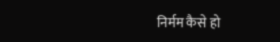निर्मम कैसे हो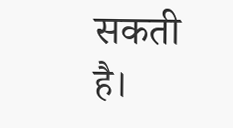सकती है।